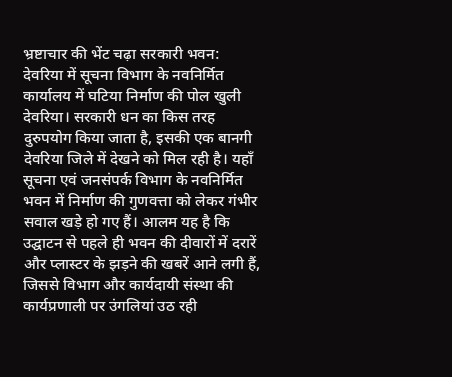भ्रष्टाचार की भेंट चढ़ा सरकारी भवन: देवरिया में सूचना विभाग के नवनिर्मित कार्यालय में घटिया निर्माण की पोल खुली देवरिया। सरकारी धन का किस तरह दुरुपयोग किया जाता है, इसकी एक बानगी देवरिया जिले में देखने को मिल रही है। यहाँ सूचना एवं जनसंपर्क विभाग के नवनिर्मित भवन में निर्माण की गुणवत्ता को लेकर गंभीर सवाल खड़े हो गए हैं। आलम यह है कि उद्घाटन से पहले ही भवन की दीवारों में दरारें और प्लास्टर के झड़ने की खबरें आने लगी हैं, जिससे विभाग और कार्यदायी संस्था की कार्यप्रणाली पर उंगलियां उठ रही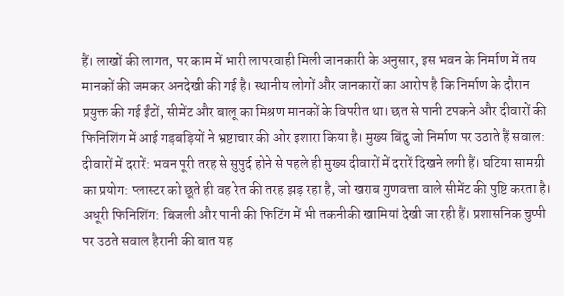हैं। लाखों की लागत, पर काम में भारी लापरवाही मिली जानकारी के अनुसार, इस भवन के निर्माण में तय मानकों की जमकर अनदेखी की गई है। स्थानीय लोगों और जानकारों का आरोप है कि निर्माण के दौरान प्रयुक्त की गई ईंटों, सीमेंट और बालू का मिश्रण मानकों के विपरीत था। छत से पानी टपकने और दीवारों की फिनिशिंग में आई गड़बड़ियों ने भ्रष्टाचार की ओर इशारा किया है। मुख्य बिंदु जो निर्माण पर उठाते हैं सवाल: दीवारों में दरारें: भवन पूरी तरह से सुपुर्द होने से पहले ही मुख्य दीवारों में दरारें दिखने लगी हैं। घटिया सामग्री का प्रयोग: प्लास्टर को छूते ही वह रेत की तरह झड़ रहा है, जो खराब गुणवत्ता वाले सीमेंट की पुष्टि करता है। अधूरी फिनिशिंग: बिजली और पानी की फिटिंग में भी तकनीकी खामियां देखी जा रही हैं। प्रशासनिक चुप्पी पर उठते सवाल हैरानी की बात यह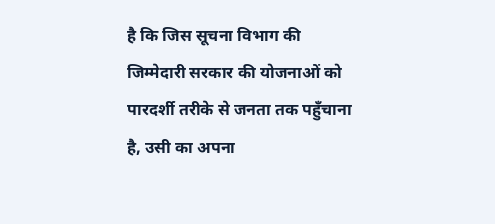है कि जिस सूचना विभाग की जिम्मेदारी सरकार की योजनाओं को पारदर्शी तरीके से जनता तक पहुँचाना है, उसी का अपना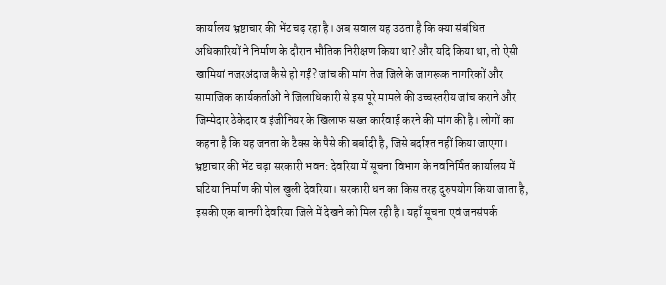कार्यालय भ्रष्टाचार की भेंट चढ़ रहा है। अब सवाल यह उठता है कि क्या संबंधित अधिकारियों ने निर्माण के दौरान भौतिक निरीक्षण किया था? और यदि किया था, तो ऐसी खामियां नजरअंदाज कैसे हो गईं? जांच की मांग तेज जिले के जागरूक नागरिकों और सामाजिक कार्यकर्ताओं ने जिलाधिकारी से इस पूरे मामले की उच्चस्तरीय जांच कराने और जिम्मेदार ठेकेदार व इंजीनियर के खिलाफ सख्त कार्रवाई करने की मांग की है। लोगों का कहना है कि यह जनता के टैक्स के पैसे की बर्बादी है, जिसे बर्दाश्त नहीं किया जाएगा।
भ्रष्टाचार की भेंट चढ़ा सरकारी भवन: देवरिया में सूचना विभाग के नवनिर्मित कार्यालय में घटिया निर्माण की पोल खुली देवरिया। सरकारी धन का किस तरह दुरुपयोग किया जाता है, इसकी एक बानगी देवरिया जिले में देखने को मिल रही है। यहाँ सूचना एवं जनसंपर्क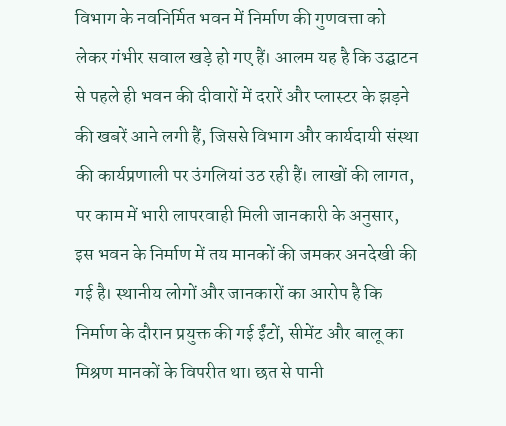विभाग के नवनिर्मित भवन में निर्माण की गुणवत्ता को लेकर गंभीर सवाल खड़े हो गए हैं। आलम यह है कि उद्घाटन से पहले ही भवन की दीवारों में दरारें और प्लास्टर के झड़ने की खबरें आने लगी हैं, जिससे विभाग और कार्यदायी संस्था की कार्यप्रणाली पर उंगलियां उठ रही हैं। लाखों की लागत, पर काम में भारी लापरवाही मिली जानकारी के अनुसार, इस भवन के निर्माण में तय मानकों की जमकर अनदेखी की गई है। स्थानीय लोगों और जानकारों का आरोप है कि निर्माण के दौरान प्रयुक्त की गई ईंटों, सीमेंट और बालू का मिश्रण मानकों के विपरीत था। छत से पानी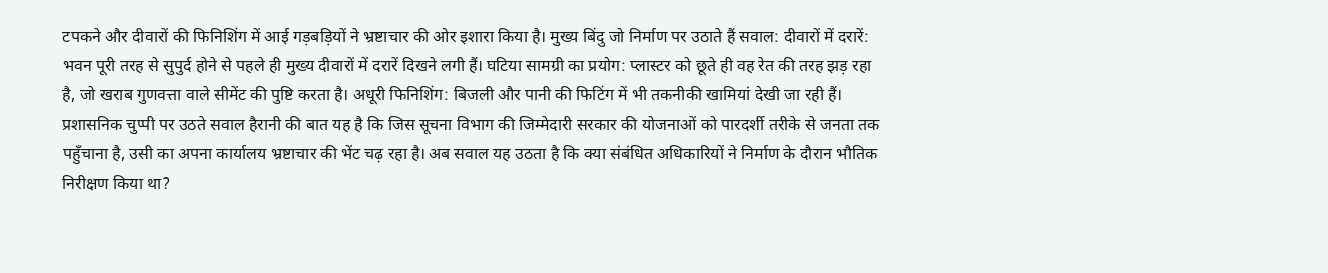टपकने और दीवारों की फिनिशिंग में आई गड़बड़ियों ने भ्रष्टाचार की ओर इशारा किया है। मुख्य बिंदु जो निर्माण पर उठाते हैं सवाल: दीवारों में दरारें: भवन पूरी तरह से सुपुर्द होने से पहले ही मुख्य दीवारों में दरारें दिखने लगी हैं। घटिया सामग्री का प्रयोग: प्लास्टर को छूते ही वह रेत की तरह झड़ रहा है, जो खराब गुणवत्ता वाले सीमेंट की पुष्टि करता है। अधूरी फिनिशिंग: बिजली और पानी की फिटिंग में भी तकनीकी खामियां देखी जा रही हैं। प्रशासनिक चुप्पी पर उठते सवाल हैरानी की बात यह है कि जिस सूचना विभाग की जिम्मेदारी सरकार की योजनाओं को पारदर्शी तरीके से जनता तक पहुँचाना है, उसी का अपना कार्यालय भ्रष्टाचार की भेंट चढ़ रहा है। अब सवाल यह उठता है कि क्या संबंधित अधिकारियों ने निर्माण के दौरान भौतिक निरीक्षण किया था?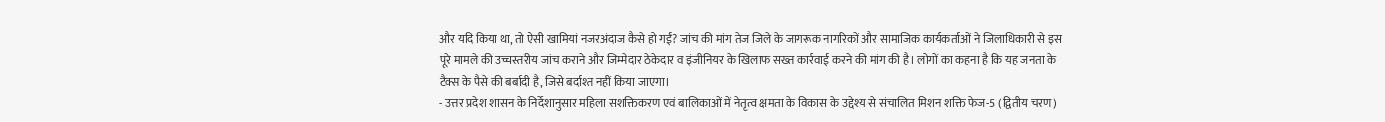और यदि किया था, तो ऐसी खामियां नजरअंदाज कैसे हो गईं? जांच की मांग तेज जिले के जागरूक नागरिकों और सामाजिक कार्यकर्ताओं ने जिलाधिकारी से इस पूरे मामले की उच्चस्तरीय जांच कराने और जिम्मेदार ठेकेदार व इंजीनियर के खिलाफ सख्त कार्रवाई करने की मांग की है। लोगों का कहना है कि यह जनता के टैक्स के पैसे की बर्बादी है, जिसे बर्दाश्त नहीं किया जाएगा।
- उत्तर प्रदेश शासन के निर्देशानुसार महिला सशक्तिकरण एवं बालिकाओं में नेतृत्व क्षमता के विकास के उद्देश्य से संचालित मिशन शक्ति फेज-5 (द्वितीय चरण)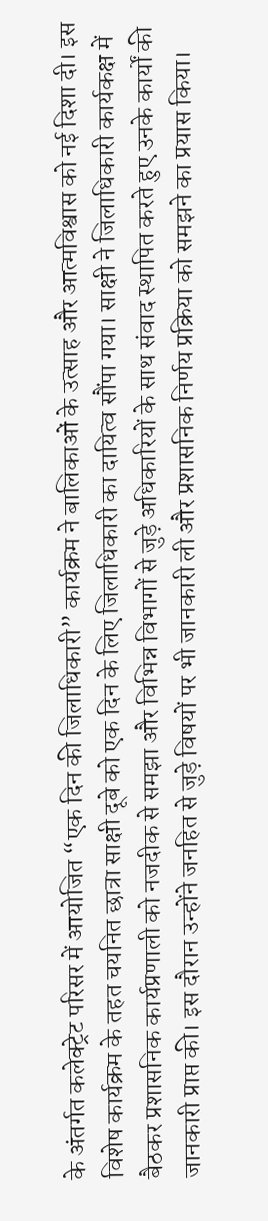के अंतर्गत कलेक्ट्रेट परिसर में आयोजित “एक दिन की जिलाधिकारी” कार्यक्रम ने बालिकाओं के उत्साह और आत्मविश्वास को नई दिशा दी। इस विशेष कार्यक्रम के तहत चयनित छात्रा साक्षी दूबे को एक दिन के लिए जिलाधिकारी का दायित्व सौंपा गया। साक्षी ने जिलाधिकारी कार्यकक्ष में बैठकर प्रशासनिक कार्यप्रणाली को नजदीक से समझा और विभिन्न विभागों से जुड़े अधिकारियों के साथ संवाद स्थापित करते हुए उनके कार्यों की जानकारी प्राप्त की। इस दौरान उन्होंने जनहित से जुड़े विषयों पर भी जानकारी ली और प्रशासनिक निर्णय प्रक्रिया को समझने का प्रयास किया।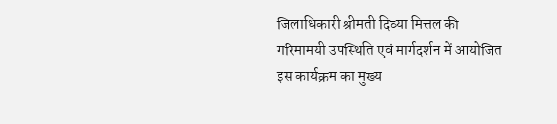जिलाधिकारी श्रीमती दिव्या मित्तल की गरिमामयी उपस्थिति एवं मार्गदर्शन में आयोजित इस कार्यक्रम का मुख्य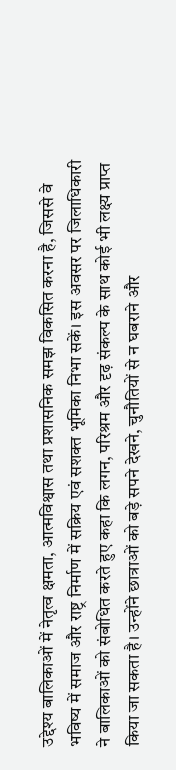उद्देश्य बालिकाओं में नेतृत्व क्षमता, आत्मविश्वास तथा प्रशासनिक समझ विकसित करना है, जिससे वे भविष्य में समाज और राष्ट्र निर्माण में सक्रिय एवं सशक्त भूमिका निभा सकें। इस अवसर पर जिलाधिकारी ने बालिकाओं को संबोधित करते हुए कहा कि लगन, परिश्रम और दृढ़ संकल्प के साथ कोई भी लक्ष्य प्राप्त किया जा सकता है। उन्होंने छात्राओं को बड़े सपने देखने, चुनौतियों से न घबराने और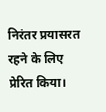निरंतर प्रयासरत रहने के लिए प्रेरित किया।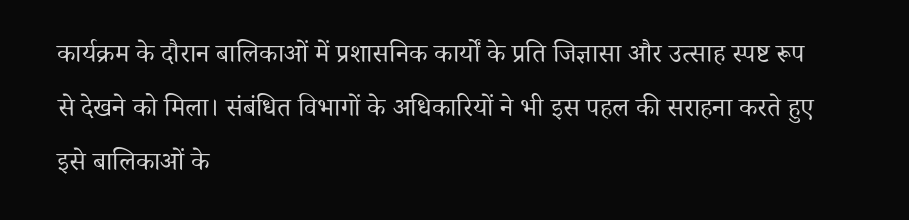कार्यक्रम के दौरान बालिकाओं में प्रशासनिक कार्यों के प्रति जिज्ञासा और उत्साह स्पष्ट रूप से देखने को मिला। संबंधित विभागों के अधिकारियों ने भी इस पहल की सराहना करते हुए इसे बालिकाओं के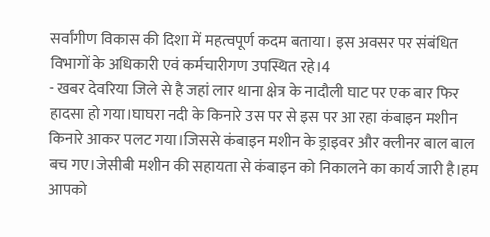सर्वांगीण विकास की दिशा में महत्वपूर्ण कदम बताया। इस अवसर पर संबंधित विभागों के अधिकारी एवं कर्मचारीगण उपस्थित रहे।4
- खबर देवरिया जिले से है जहां लार थाना क्षेत्र के नादौली घाट पर एक बार फिर हादसा हो गया।घाघरा नदी के किनारे उस पर से इस पर आ रहा कंबाइन मशीन किनारे आकर पलट गया।जिससे कंबाइन मशीन के ड्राइवर और क्लीनर बाल बाल बच गए।जेसीबी मशीन की सहायता से कंबाइन को निकालने का कार्य जारी है।हम आपको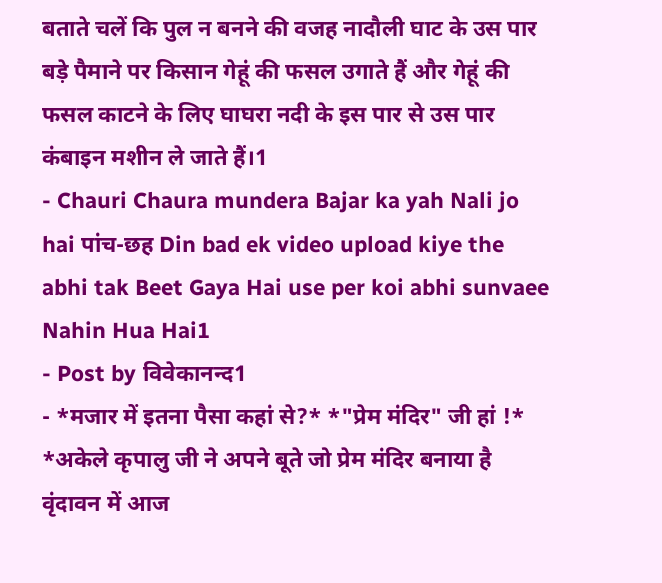बताते चलें कि पुल न बनने की वजह नादौली घाट के उस पार बड़े पैमाने पर किसान गेहूं की फसल उगाते हैं और गेहूं की फसल काटने के लिए घाघरा नदी के इस पार से उस पार कंबाइन मशीन ले जाते हैं।1
- Chauri Chaura mundera Bajar ka yah Nali jo hai पांच-छह Din bad ek video upload kiye the abhi tak Beet Gaya Hai use per koi abhi sunvaee Nahin Hua Hai1
- Post by विवेकानन्द1
- *मजार में इतना पैसा कहां से?* *"प्रेम मंदिर" जी हां !* *अकेले कृपालु जी ने अपने बूते जो प्रेम मंदिर बनाया है वृंदावन में आज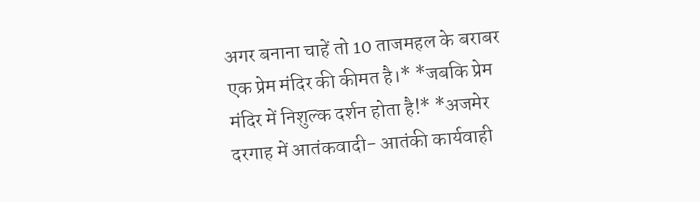अगर बनाना चाहें तो 10 ताजमहल के बराबर एक प्रेम मंदिर की कीमत है।* *जबकि प्रेम मंदिर में निशुल्क दर्शन होता है!* *अजमेर दरगाह में आतंकवादी- आतंकी कार्यवाही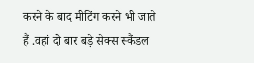करने के बाद मीटिंग करने भी जाते हैं .वहां दो बार बड़े सेक्स स्कैंडल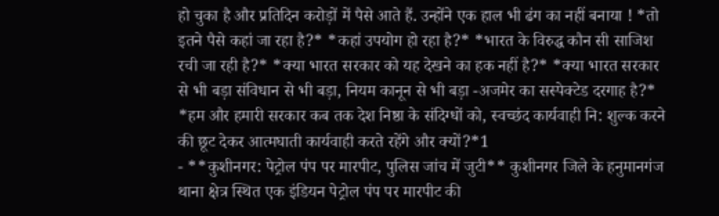हो चुका है और प्रतिदिन करोड़ों में पैसे आते हैं. उन्होंने एक हाल भी ढंग का नहीं बनाया ! *तो इतने पैसे कहां जा रहा है?* *कहां उपयोग हो रहा है?* *भारत के विरुद्ध कौन सी साजिश रची जा रही है?* *क्या भारत सरकार को यह देखने का हक नहीं है?* *क्या भारत सरकार से भी बड़ा संविधान से भी बड़ा, नियम कानून से भी बड़ा -अजमेर का सस्पेक्टेड दरगाह है?* *हम और हमारी सरकार कब तक देश निष्ठा के संदिग्धों को, स्वच्छंद कार्यवाही नि: शुल्क करने की छूट देकर आत्मघाती कार्यवाही करते रहेंगे और क्यों?*1
- **कुशीनगर: पेट्रोल पंप पर मारपीट, पुलिस जांच में जुटी** कुशीनगर जिले के हनुमानगंज थाना क्षेत्र स्थित एक इंडियन पेट्रोल पंप पर मारपीट की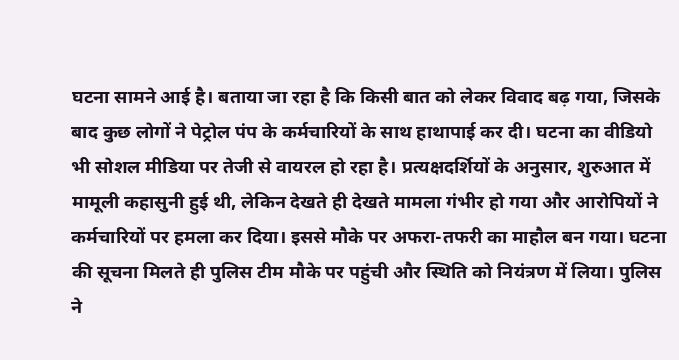घटना सामने आई है। बताया जा रहा है कि किसी बात को लेकर विवाद बढ़ गया, जिसके बाद कुछ लोगों ने पेट्रोल पंप के कर्मचारियों के साथ हाथापाई कर दी। घटना का वीडियो भी सोशल मीडिया पर तेजी से वायरल हो रहा है। प्रत्यक्षदर्शियों के अनुसार, शुरुआत में मामूली कहासुनी हुई थी, लेकिन देखते ही देखते मामला गंभीर हो गया और आरोपियों ने कर्मचारियों पर हमला कर दिया। इससे मौके पर अफरा-तफरी का माहौल बन गया। घटना की सूचना मिलते ही पुलिस टीम मौके पर पहुंची और स्थिति को नियंत्रण में लिया। पुलिस ने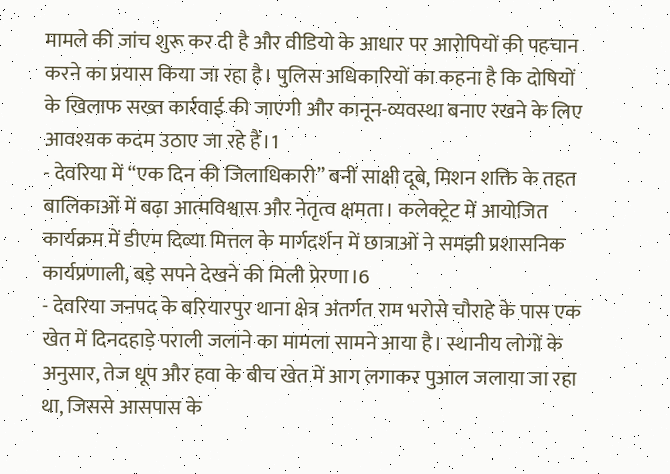मामले की जांच शुरू कर दी है और वीडियो के आधार पर आरोपियों की पहचान करने का प्रयास किया जा रहा है। पुलिस अधिकारियों का कहना है कि दोषियों के खिलाफ सख्त कार्रवाई की जाएगी और कानून-व्यवस्था बनाए रखने के लिए आवश्यक कदम उठाए जा रहे हैं।1
- देवरिया में “एक दिन की जिलाधिकारी” बनीं साक्षी दूबे, मिशन शक्ति के तहत बालिकाओं में बढ़ा आत्मविश्वास और नेतृत्व क्षमता। कलेक्ट्रेट में आयोजित कार्यक्रम में डीएम दिव्या मित्तल के मार्गदर्शन में छात्राओं ने समझी प्रशासनिक कार्यप्रणाली, बड़े सपने देखने की मिली प्रेरणा।6
- देवरिया जनपद के बरियारपुर थाना क्षेत्र अंतर्गत राम भरोसे चौराहे के पास एक खेत में दिनदहाड़े पराली जलाने का मामला सामने आया है। स्थानीय लोगों के अनुसार, तेज धूप और हवा के बीच खेत में आग लगाकर पुआल जलाया जा रहा था, जिससे आसपास के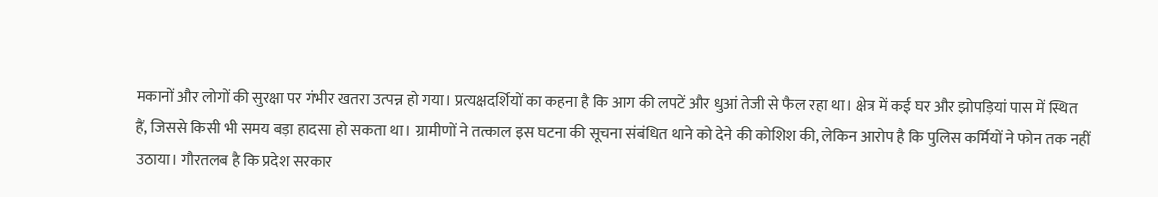मकानों और लोगों की सुरक्षा पर गंभीर खतरा उत्पन्न हो गया। प्रत्यक्षदर्शियों का कहना है कि आग की लपटें और धुआं तेजी से फैल रहा था। क्षेत्र में कई घर और झोपड़ियां पास में स्थित हैं, जिससे किसी भी समय बड़ा हादसा हो सकता था। ग्रामीणों ने तत्काल इस घटना की सूचना संबंधित थाने को देने की कोशिश की, लेकिन आरोप है कि पुलिस कर्मियों ने फोन तक नहीं उठाया। गौरतलब है कि प्रदेश सरकार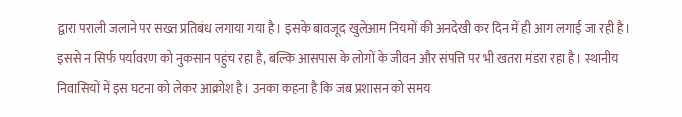द्वारा पराली जलाने पर सख्त प्रतिबंध लगाया गया है। इसके बावजूद खुलेआम नियमों की अनदेखी कर दिन में ही आग लगाई जा रही है। इससे न सिर्फ पर्यावरण को नुकसान पहुंच रहा है, बल्कि आसपास के लोगों के जीवन और संपत्ति पर भी खतरा मंडरा रहा है। स्थानीय निवासियों में इस घटना को लेकर आक्रोश है। उनका कहना है कि जब प्रशासन को समय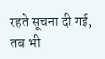रहते सूचना दी गई, तब भी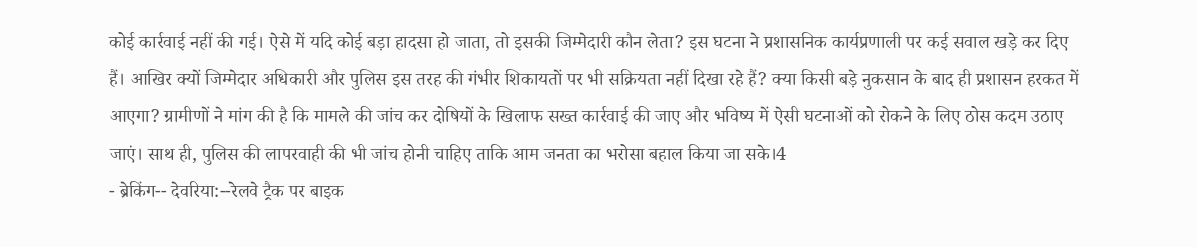कोई कार्रवाई नहीं की गई। ऐसे में यदि कोई बड़ा हादसा हो जाता, तो इसकी जिम्मेदारी कौन लेता? इस घटना ने प्रशासनिक कार्यप्रणाली पर कई सवाल खड़े कर दिए हैं। आखिर क्यों जिम्मेदार अधिकारी और पुलिस इस तरह की गंभीर शिकायतों पर भी सक्रियता नहीं दिखा रहे हैं? क्या किसी बड़े नुकसान के बाद ही प्रशासन हरकत में आएगा? ग्रामीणों ने मांग की है कि मामले की जांच कर दोषियों के खिलाफ सख्त कार्रवाई की जाए और भविष्य में ऐसी घटनाओं को रोकने के लिए ठोस कदम उठाए जाएं। साथ ही, पुलिस की लापरवाही की भी जांच होनी चाहिए ताकि आम जनता का भरोसा बहाल किया जा सके।4
- ब्रेकिंग-- देवरिया:--रेलवे ट्रैक पर बाइक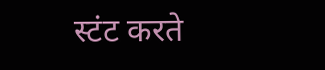स्टंट करते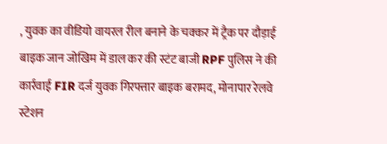, युवक का वीडियो वायरल रील बनाने के चक्कर में ट्रैक पर दौड़ाई बाइक जान जोखिम में डाल कर की स्टंट बाजी RPF पुलिस ने की कार्रवाई FIR दर्ज युवक गिरफ्तार बाइक बरामद, मोनापार रेलवे स्टेशन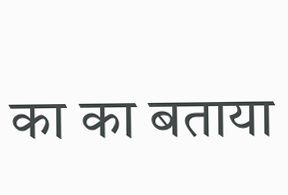का का बताया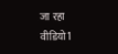जा रहा वीडियो1